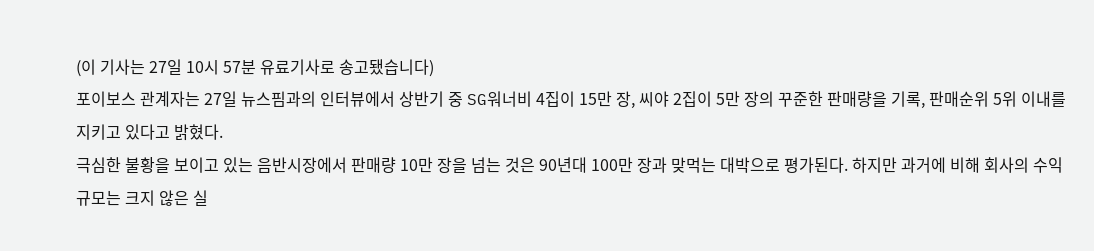(이 기사는 27일 10시 57분 유료기사로 송고됐습니다)
포이보스 관계자는 27일 뉴스핌과의 인터뷰에서 상반기 중 SG워너비 4집이 15만 장, 씨야 2집이 5만 장의 꾸준한 판매량을 기록, 판매순위 5위 이내를 지키고 있다고 밝혔다.
극심한 불황을 보이고 있는 음반시장에서 판매량 10만 장을 넘는 것은 90년대 100만 장과 맞먹는 대박으로 평가된다. 하지만 과거에 비해 회사의 수익규모는 크지 않은 실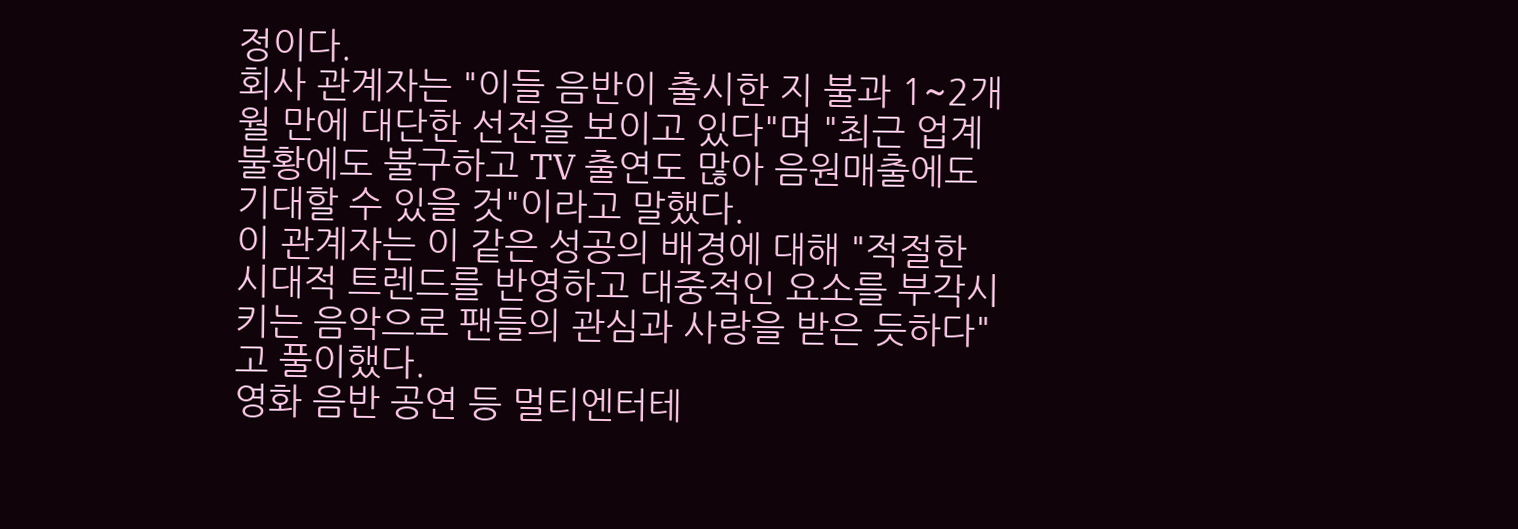정이다.
회사 관계자는 "이들 음반이 출시한 지 불과 1~2개월 만에 대단한 선전을 보이고 있다"며 "최근 업계 불황에도 불구하고 TV 출연도 많아 음원매출에도 기대할 수 있을 것"이라고 말했다.
이 관계자는 이 같은 성공의 배경에 대해 "적절한 시대적 트렌드를 반영하고 대중적인 요소를 부각시키는 음악으로 팬들의 관심과 사랑을 받은 듯하다"고 풀이했다.
영화 음반 공연 등 멀티엔터테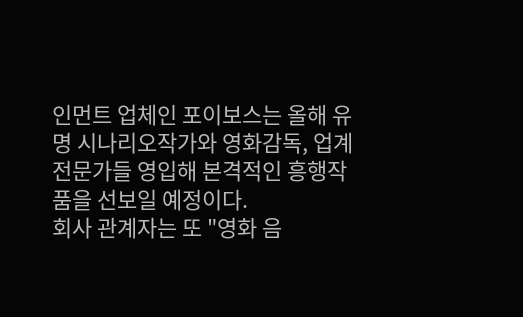인먼트 업체인 포이보스는 올해 유명 시나리오작가와 영화감독, 업계 전문가들 영입해 본격적인 흥행작품을 선보일 예정이다.
회사 관계자는 또 "영화 음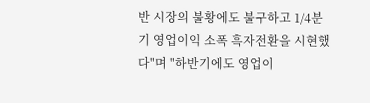반 시장의 불황에도 불구하고 1/4분기 영업이익 소폭 흑자전환을 시현했다"며 "하반기에도 영업이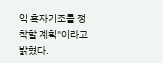익 흑자기조를 정착할 계획"이라고 밝혔다.